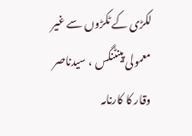لکڑی کے ٹکڑوں سے غیر معمولی پینٹنگس ، سیدناصر وقار کا کارنامہ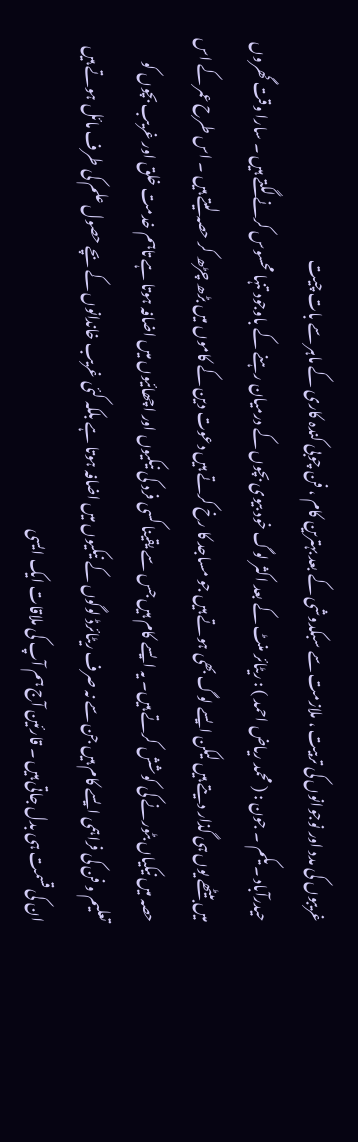غریبوں کی مدد اور نوجوانوں کی تربیت ، ملازمت سے سبکدوشی کے بعد بہترین کام ، فن چوبی کندہ کاری کے ماہر سے بات چیت
حیدرآباد ۔ یکم ۔ جون : ( محمد ریاض احمد ) : ریٹائر منٹ کے بعد اکثر لوگ خود بیوی بچوں کے درمیان رہنے کے باوجود تنہا محسوس کرنے لگتے ہیں ۔ سارا وقت گھروں میں بیٹھے یوں ہی گذار دیتے ہیں لیکن ایسے لوگ بھی ہوتے ہیں جو مساجد کا رخ کرتے ہیں دعوت دین کے کاموں میں بڑھ چڑھ کر حصہ لیتے ہیں ۔ اس طرح عمر کے اس حصہ میں نیکیاں بٹورنے کی کوشش کرتے ہیں۔ یہ ایسے کام ہیں جس سے یقینا کسی فرد کی نیکیوں اور اچھائیوں میں اضافہ ہوتا ہے تاہم خدمت خلق اور غریب بچوں کو تعلیم و فن کی فراہمی ایسے کام ہیں جن سے نہ صرف ریٹائرڈ لوگوں کے نیکیوں میں اضافہ ہوتا ہے بلکہ کئی غریب خاندانوں کے بچے حصول علم کی طرف مائل ہوتے ہیں ان کی قسمت ہی بدل جاتی ہیں ۔ قارئین آج ہم آپ کی ملاقات ایک ایسی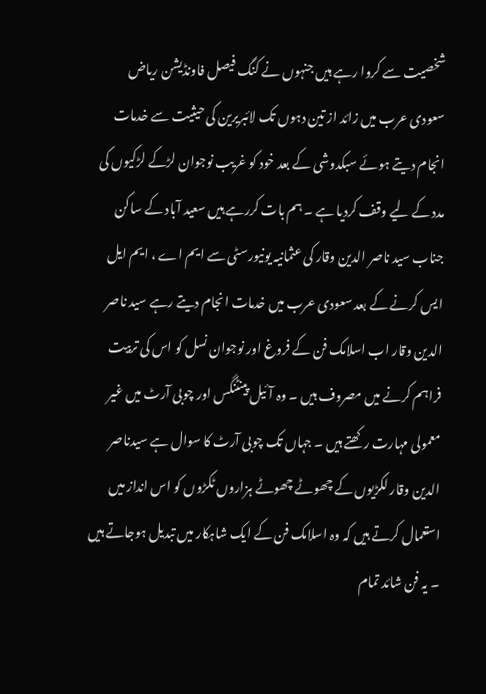شخصیت سے کروا رہے ہیں جنہوں نے کنگ فیصل فاونڈیشن ریاض سعودی عرب میں زائد از تین دہوں تک لائبریرین کی حیثیت سے خدمات انجام دیتے ہوئے سبکدوشی کے بعد خود کو غریب نوجوان لڑکے لڑکیوں کی مدد کے لیے وقف کردیا ہے ۔ ہم بات کررہے ہیں سعید آباد کے ساکن جناب سید ناصر الدین وقار کی عثمانیہ یونیورسٹی سے ایم اے ، ایم ایل ایس کرنے کے بعد سعودی عرب میں خدمات انجام دیتے رہے سید ناصر الدین وقار اب اسلامک فن کے فروغ اور نوجوان نسل کو اس کی تربیت فراہم کرنے میں مصروف ہیں ۔ وہ آئیل پینٹنگس اور چوبی آرٹ میں غیر معمولی مہارت رکھتے ہیں ۔ جہاں تک چوبی آرٹ کا سوال ہے سیدناصر الدین وقار لکڑیوں کے چھوٹے چھوٹے ہزاروں ٹکڑوں کو اس انداز میں استعمال کرتے ہیں کہ وہ اسلامک فن کے ایک شاہکار میں تبدیل ہوجاتے ہیں ۔ یہ فن شائد تمام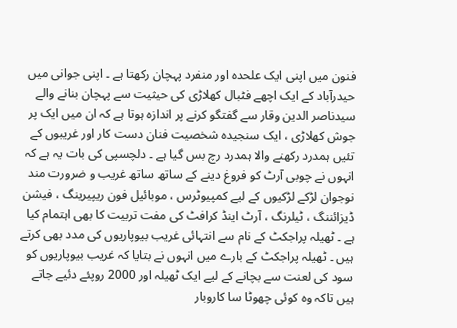فنون میں اپنی ایک علحدہ اور منفرد پہچان رکھتا ہے ۔ اپنی جوانی میں حیدرآباد کے ایک اچھے فٹبال کھلاڑی کی حیثیت سے پہچان بنانے والے سیدناصر الدین وقار سے گفتگو کرنے پر اندازہ ہوتا ہے کہ ان میں ایک پر جوش کھلاڑی ، ایک سنجیدہ شخصیت فنان دست کار اور غریبوں کے تئیں ہمدرد رکھنے والا ہمدرد رچ بس گیا ہے ۔ دلچسپی کی بات یہ ہے کہ انہوں نے چوبی آرٹ کو فروغ دینے کے ساتھ ساتھ غریب و ضرورت مند نوجوان لڑکے لڑکیوں کے لیے کمپیوٹرس ، موبائیل فون ریپیرینگ ، فیشن ڈیزائننگ ، ٹیلرنگ ، آرٹ اینڈ کرافٹ کی مفت تربیت کا بھی اہتمام کیا ہے ۔ ٹھیلہ پراجکٹ کے نام سے انتہائی غریب بیوپاریوں کی مدد بھی کرتے ہیں ۔ ٹھیلہ پراجکٹ کے بارے میں انہوں نے بتایا کہ غریب بیوپاریوں کو سود کی لعنت سے بچانے کے لیے ایک ٹھیلہ اور 2000 روپئے دئیے جاتے ہیں تاکہ وہ کوئی چھوٹا سا کاروبار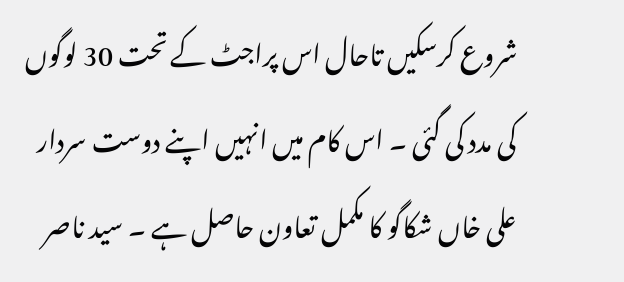شروع کرسکیں تاحال اس پراجٹ کے تحت 30 لوگوں کی مدد کی گئی ۔ اس کام میں انہیں اپنے دوست سردار علی خاں شکاگو کا مکمل تعاون حاصل ہے ۔ سید ناصر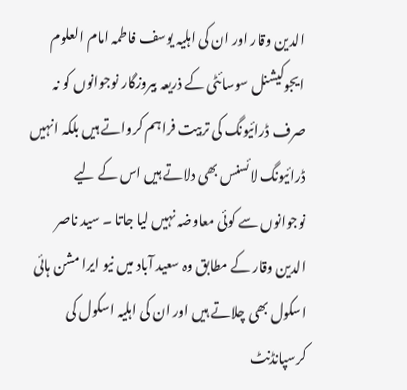الدین وقار اور ان کی اہلیہ یوسف فاطمہ امام العلوم ایجوکیشنل سوسائٹی کے ذریعہ بیروزگار نوجوانوں کو نہ صرف ڈرائیونگ کی تربیت فراہم کرواتے ہیں بلکہ انہیں ڈرائیونگ لائسنس بھی دلاتے ہیں اس کے لیے نوجوانوں سے کوئی معاوضہ نہیں لیا جاتا ۔ سید ناصر الدین وقار کے مطابق وہ سعید آباد میں نیو ایرا مشن ہائی اسکول بھی چلاتے ہیں اور ان کی اہلیہ اسکول کی کرسپانڈنٹ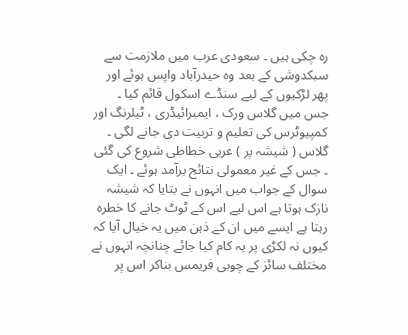رہ چکی ہیں ۔ سعودی عرب میں ملازمت سے سبکدوشی کے بعد وہ حیدرآباد واپس ہوئے اور پھر لڑکیوں کے لیے سنڈے اسکول قائم کیا ۔ جس میں گلاس ورک ، ایمبرائیڈری ، ٹیلرنگ اور کمپیوٹرس کی تعلیم و تربیت دی جانے لگی ۔ گلاس ( شیشہ پر ) عربی خطاطی شروع کی گئی ۔ جس کے غیر معمولی نتائج برآمد ہوئے ۔ ایک سوال کے جواب میں انہوں نے بتایا کہ شیشہ نازک ہوتا ہے اس لیے اس کے ٹوٹ جانے کا خطرہ رہتا ہے ایسے میں ان کے ذہن میں یہ خیال آیا کہ کیوں نہ لکڑی پر یہ کام کیا جائے چنانچہ انہوں نے مختلف سائز کے چوبی فریمس بناکر اس پر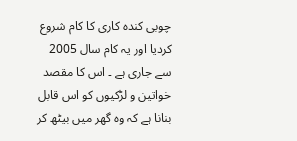چوبی کندہ کاری کا کام شروع کردیا اور یہ کام سال 2005 سے جاری ہے ۔ اس کا مقصد خواتین و لڑکیوں کو اس قابل بنانا ہے کہ وہ گھر میں بیٹھ کر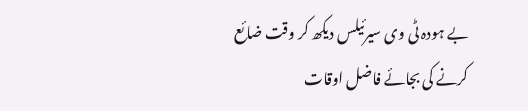بے ہودہ ٹی وی سیرئیلس دیکھ کر وقت ضائع کرنے کی بجائے فاضل اوقات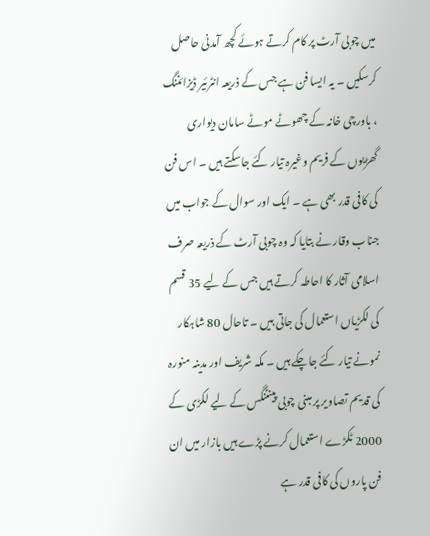میں چوبی آرٹ پر کام کرتے ہوئے کچھ آمدنی حاصل کرسکیں ۔ یہ ایسا فن ہے جس کے ذریعہ انٹرئیر ڈیزائننگ ، باورچی خانہ کے چھوٹے موٹے سامان دیواری گھڑیوں کے فریم وغیرہ تیار کئے جاسکتے ہیں ۔ اس فن کی کافی قدر بھی ہے ۔ ایک اور سوال کے جواب میں جناب وقار نے بتایا کہ وہ چوبی آرٹ کے ذریعہ صرف اسلامی آثار کا احاطہ کرتے ہیں جس کے لیے 35 قسم کی لکڑیاں استعمال کی جاتی ہیں ۔ تاحال 80 شاہکار نمونے تیار کئے جاچکے ہیں ۔ مکہ شریف اور مدینہ منورہ کی قدیم تصاویر پر مبنی چوبی پینٹنگس کے لیے لکڑی کے 2000 ٹکڑے استعمال کرنے پڑے ہیں بازار میں ان فن پاروں کی کافی قدر ہے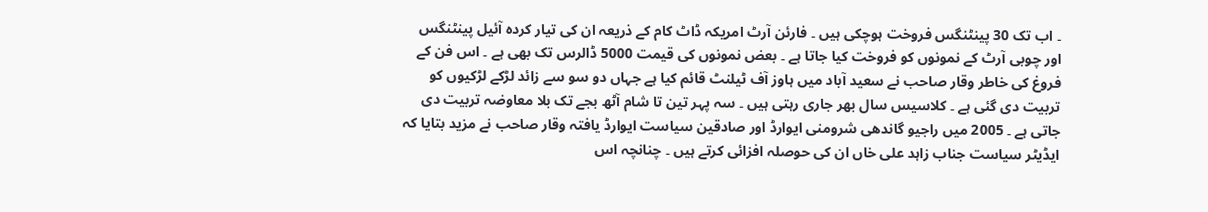۔ اب تک 30 پینٹنگس فروخت ہوچکی ہیں ۔ فارئن آرٹ امریکہ ڈاٹ کام کے ذریعہ ان کی تیار کردہ آئیل پینٹنگس اور چوبی آرٹ کے نمونوں کو فروخت کیا جاتا ہے ۔ بعض نمونوں کی قیمت 5000 ڈالرس تک بھی ہے ۔ اس فن کے فروغ کی خاطر وقار صاحب نے سعید آباد میں ہاوز آف ٹیلنٹ قائم کیا ہے جہاں دو سو سے زائد لڑکے لڑکیوں کو تربیت دی گئی ہے ۔ کلاسیس سال بھر جاری رہتی ہیں ۔ سہ پہر تین تا شام آٹھ بجے تک بلا معاوضہ تربیت دی جاتی ہے ۔ 2005 میں راجیو گاندھی شرومنی ایوارڈ اور صادقین سیاست ایوارڈ یافتہ وقار صاحب نے مزید بتایا کہ ایڈیٹر سیاست جناب زاہد علی خاں ان کی حوصلہ افزائی کرتے ہیں ۔ چنانچہ اس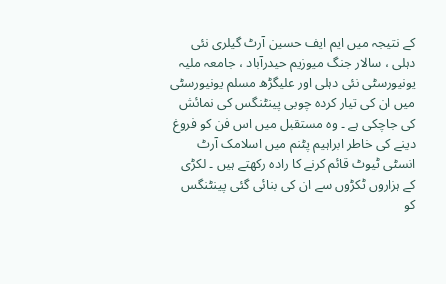کے نتیجہ میں ایم ایف حسین آرٹ گیلری نئی دہلی ، سالار جنگ میوزیم حیدرآباد ، جامعہ ملیہ یونیورسٹی نئی دہلی اور علیگڑھ مسلم یونیورسٹی میں ان کی تیار کردہ چوبی پینٹنگس کی نمائش کی جاچکی ہے ۔ وہ مستقبل میں اس فن کو فروغ دینے کی خاطر ابراہیم پٹنم میں اسلامک آرٹ انسٹی ٹیوٹ قائم کرنے کا رادہ رکھتے ہیں ۔ لکڑی کے ہزاروں ٹکڑوں سے ان کی بنائی گئی پینٹنگس کو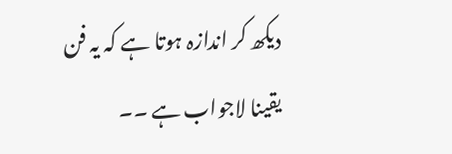دیکھ کر اندازہ ہوتا ہے کہ یہ فن یقینا لاجواب ہے ۔۔